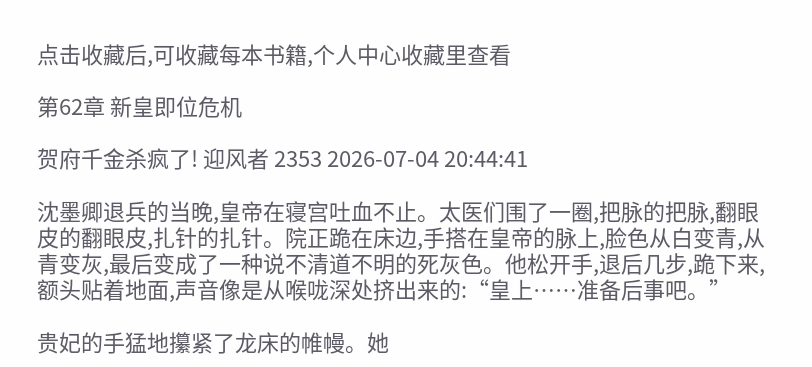点击收藏后,可收藏每本书籍,个人中心收藏里查看

第62章 新皇即位危机

贺府千金杀疯了! 迎风者 2353 2026-07-04 20:44:41

沈墨卿退兵的当晚,皇帝在寝宫吐血不止。太医们围了一圈,把脉的把脉,翻眼皮的翻眼皮,扎针的扎针。院正跪在床边,手搭在皇帝的脉上,脸色从白变青,从青变灰,最后变成了一种说不清道不明的死灰色。他松开手,退后几步,跪下来,额头贴着地面,声音像是从喉咙深处挤出来的:“皇上……准备后事吧。”

贵妃的手猛地攥紧了龙床的帷幔。她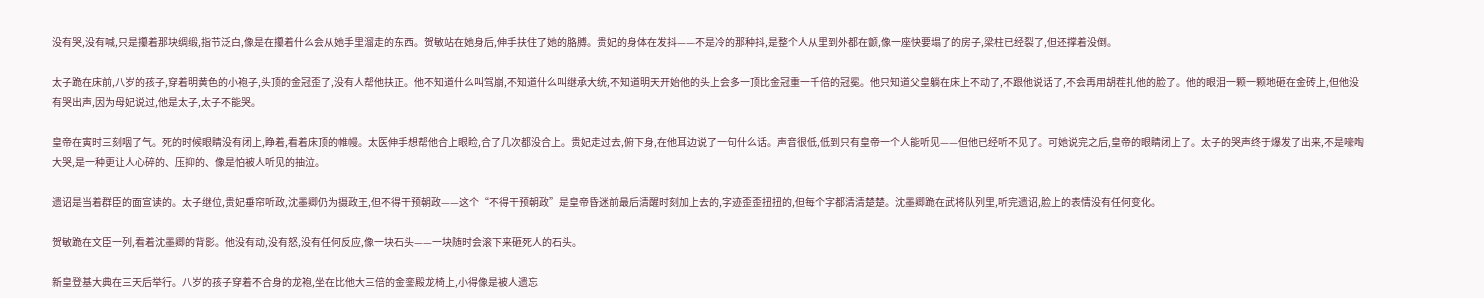没有哭,没有喊,只是攥着那块绸缎,指节泛白,像是在攥着什么会从她手里溜走的东西。贺敏站在她身后,伸手扶住了她的胳膊。贵妃的身体在发抖——不是冷的那种抖,是整个人从里到外都在颤,像一座快要塌了的房子,梁柱已经裂了,但还撑着没倒。

太子跪在床前,八岁的孩子,穿着明黄色的小袍子,头顶的金冠歪了,没有人帮他扶正。他不知道什么叫驾崩,不知道什么叫继承大统,不知道明天开始他的头上会多一顶比金冠重一千倍的冠冕。他只知道父皇躺在床上不动了,不跟他说话了,不会再用胡茬扎他的脸了。他的眼泪一颗一颗地砸在金砖上,但他没有哭出声,因为母妃说过,他是太子,太子不能哭。

皇帝在寅时三刻咽了气。死的时候眼睛没有闭上,睁着,看着床顶的帷幔。太医伸手想帮他合上眼睑,合了几次都没合上。贵妃走过去,俯下身,在他耳边说了一句什么话。声音很低,低到只有皇帝一个人能听见——但他已经听不见了。可她说完之后,皇帝的眼睛闭上了。太子的哭声终于爆发了出来,不是嚎啕大哭,是一种更让人心碎的、压抑的、像是怕被人听见的抽泣。

遗诏是当着群臣的面宣读的。太子继位,贵妃垂帘听政,沈墨卿仍为摄政王,但不得干预朝政——这个“不得干预朝政”是皇帝昏迷前最后清醒时刻加上去的,字迹歪歪扭扭的,但每个字都清清楚楚。沈墨卿跪在武将队列里,听完遗诏,脸上的表情没有任何变化。

贺敏跪在文臣一列,看着沈墨卿的背影。他没有动,没有怒,没有任何反应,像一块石头——一块随时会滚下来砸死人的石头。

新皇登基大典在三天后举行。八岁的孩子穿着不合身的龙袍,坐在比他大三倍的金銮殿龙椅上,小得像是被人遗忘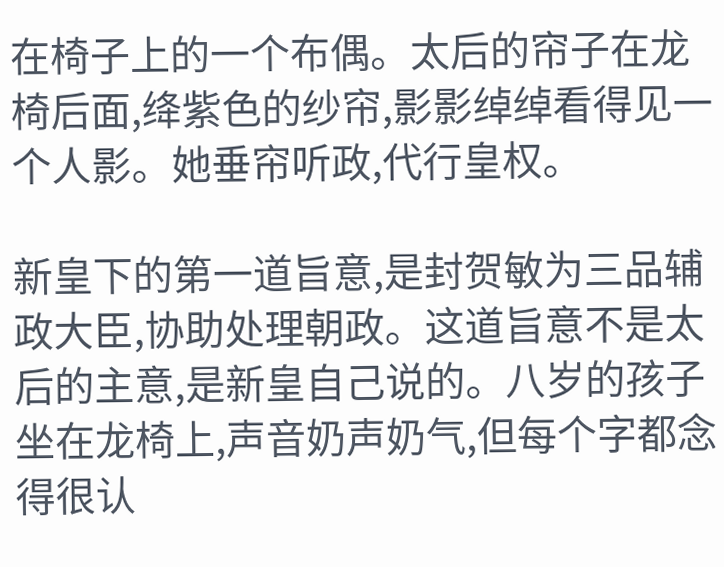在椅子上的一个布偶。太后的帘子在龙椅后面,绛紫色的纱帘,影影绰绰看得见一个人影。她垂帘听政,代行皇权。

新皇下的第一道旨意,是封贺敏为三品辅政大臣,协助处理朝政。这道旨意不是太后的主意,是新皇自己说的。八岁的孩子坐在龙椅上,声音奶声奶气,但每个字都念得很认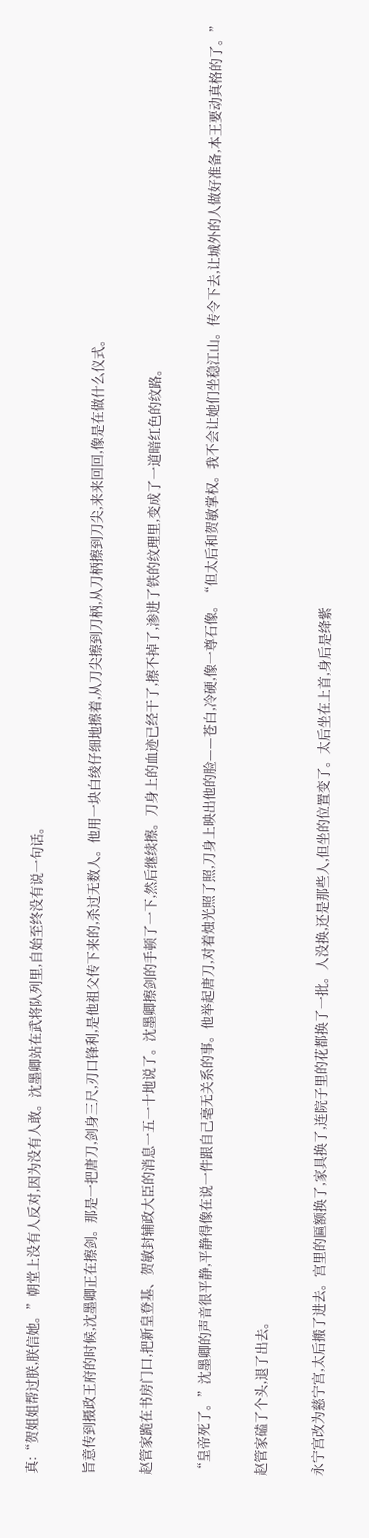真:“贺姐姐帮过朕,朕信她。”朝堂上没有人反对,因为没有人敢。沈墨卿站在武将队列里,自始至终没有说一句话。

旨意传到摄政王府的时候,沈墨卿正在擦剑。那是一把唐刀,剑身三尺,刃口锋利,是他祖父传下来的,杀过无数人。他用一块白绫仔细地擦着,从刀尖擦到刀柄,从刀柄擦到刀尖,来来回回,像是在做什么仪式。

赵管家跪在书房门口,把新皇登基、贺敏封辅政大臣的消息一五一十地说了。沈墨卿擦剑的手顿了一下,然后继续擦。刀身上的血迹已经干了,擦不掉了,渗进了铁的纹理里,变成了一道暗红色的纹路。

“皇帝死了。”沈墨卿的声音很平静,平静得像在说一件跟自己毫无关系的事。他举起唐刀,对着烛光照了照,刀身上映出他的脸——苍白,冷硬,像一尊石像。“但太后和贺敏掌权。我不会让她们坐稳江山。传令下去,让城外的人做好准备,本王要动真格的了。”

赵管家磕了个头,退了出去。

永宁宫改为慈宁宫,太后搬了进去。宫里的匾额换了,家具换了,连院子里的花都换了一批。人没换,还是那些人,但坐的位置变了。太后坐在上首,身后是绛紫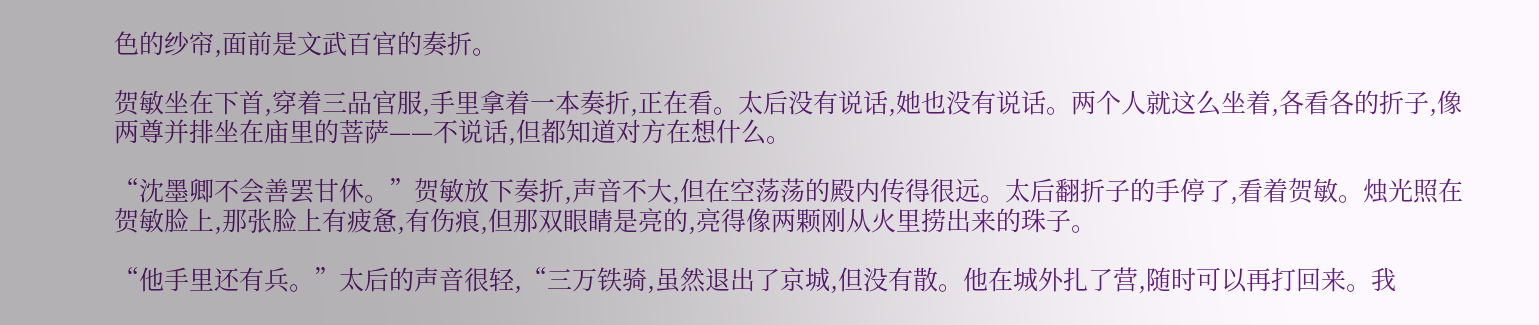色的纱帘,面前是文武百官的奏折。

贺敏坐在下首,穿着三品官服,手里拿着一本奏折,正在看。太后没有说话,她也没有说话。两个人就这么坐着,各看各的折子,像两尊并排坐在庙里的菩萨——不说话,但都知道对方在想什么。

“沈墨卿不会善罢甘休。”贺敏放下奏折,声音不大,但在空荡荡的殿内传得很远。太后翻折子的手停了,看着贺敏。烛光照在贺敏脸上,那张脸上有疲惫,有伤痕,但那双眼睛是亮的,亮得像两颗刚从火里捞出来的珠子。

“他手里还有兵。”太后的声音很轻,“三万铁骑,虽然退出了京城,但没有散。他在城外扎了营,随时可以再打回来。我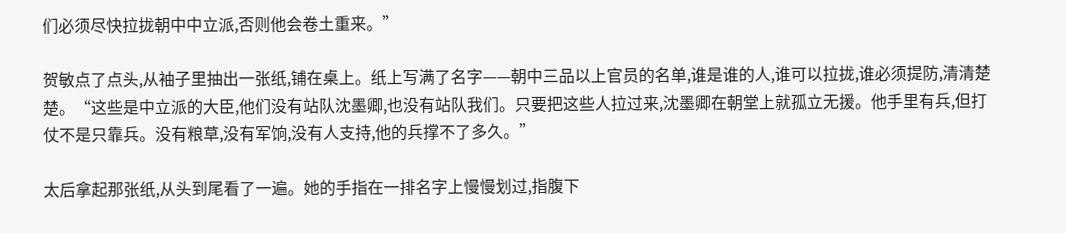们必须尽快拉拢朝中中立派,否则他会卷土重来。”

贺敏点了点头,从袖子里抽出一张纸,铺在桌上。纸上写满了名字——朝中三品以上官员的名单,谁是谁的人,谁可以拉拢,谁必须提防,清清楚楚。“这些是中立派的大臣,他们没有站队沈墨卿,也没有站队我们。只要把这些人拉过来,沈墨卿在朝堂上就孤立无援。他手里有兵,但打仗不是只靠兵。没有粮草,没有军饷,没有人支持,他的兵撑不了多久。”

太后拿起那张纸,从头到尾看了一遍。她的手指在一排名字上慢慢划过,指腹下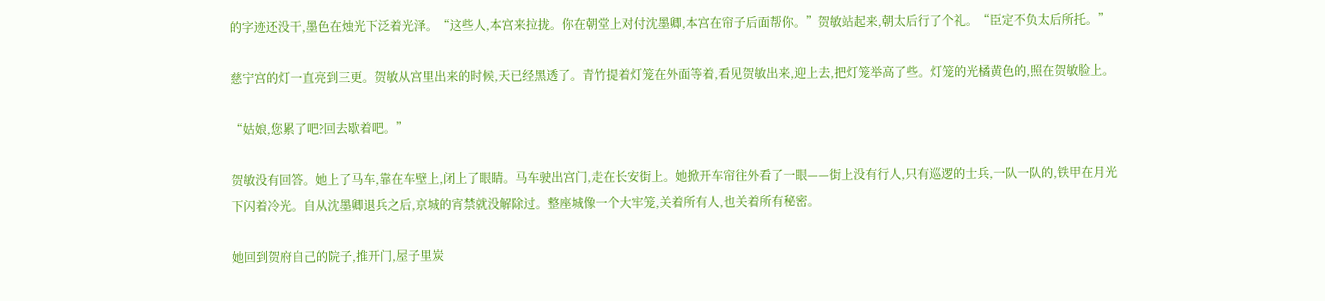的字迹还没干,墨色在烛光下泛着光泽。“这些人,本宫来拉拢。你在朝堂上对付沈墨卿,本宫在帘子后面帮你。”贺敏站起来,朝太后行了个礼。“臣定不负太后所托。”

慈宁宫的灯一直亮到三更。贺敏从宫里出来的时候,天已经黑透了。青竹提着灯笼在外面等着,看见贺敏出来,迎上去,把灯笼举高了些。灯笼的光橘黄色的,照在贺敏脸上。

“姑娘,您累了吧?回去歇着吧。”

贺敏没有回答。她上了马车,靠在车壁上,闭上了眼睛。马车驶出宫门,走在长安街上。她掀开车帘往外看了一眼——街上没有行人,只有巡逻的士兵,一队一队的,铁甲在月光下闪着冷光。自从沈墨卿退兵之后,京城的宵禁就没解除过。整座城像一个大牢笼,关着所有人,也关着所有秘密。

她回到贺府自己的院子,推开门,屋子里炭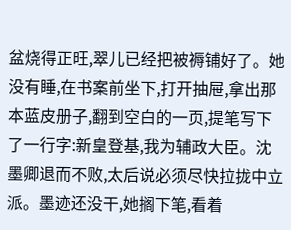盆烧得正旺,翠儿已经把被褥铺好了。她没有睡,在书案前坐下,打开抽屉,拿出那本蓝皮册子,翻到空白的一页,提笔写下了一行字:新皇登基,我为辅政大臣。沈墨卿退而不败,太后说必须尽快拉拢中立派。墨迹还没干,她搁下笔,看着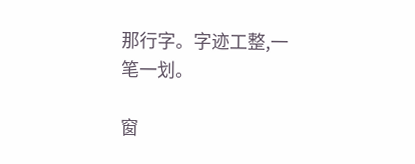那行字。字迹工整,一笔一划。

窗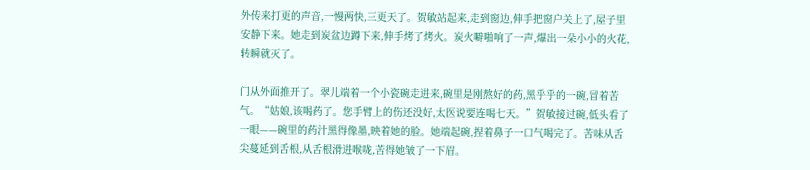外传来打更的声音,一慢两快,三更天了。贺敏站起来,走到窗边,伸手把窗户关上了,屋子里安静下来。她走到炭盆边蹲下来,伸手烤了烤火。炭火噼啪响了一声,爆出一朵小小的火花,转瞬就灭了。

门从外面推开了。翠儿端着一个小瓷碗走进来,碗里是刚熬好的药,黑乎乎的一碗,冒着苦气。“姑娘,该喝药了。您手臂上的伤还没好,太医说要连喝七天。”贺敏接过碗,低头看了一眼——碗里的药汁黑得像墨,映着她的脸。她端起碗,捏着鼻子一口气喝完了。苦味从舌尖蔓延到舌根,从舌根滑进喉咙,苦得她皱了一下眉。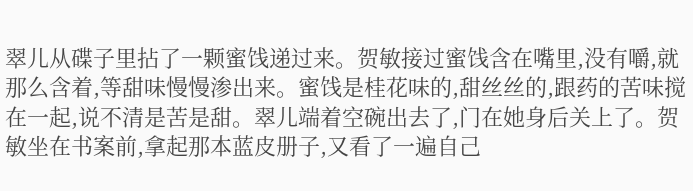翠儿从碟子里拈了一颗蜜饯递过来。贺敏接过蜜饯含在嘴里,没有嚼,就那么含着,等甜味慢慢渗出来。蜜饯是桂花味的,甜丝丝的,跟药的苦味搅在一起,说不清是苦是甜。翠儿端着空碗出去了,门在她身后关上了。贺敏坐在书案前,拿起那本蓝皮册子,又看了一遍自己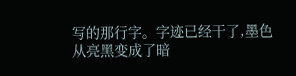写的那行字。字迹已经干了,墨色从亮黑变成了暗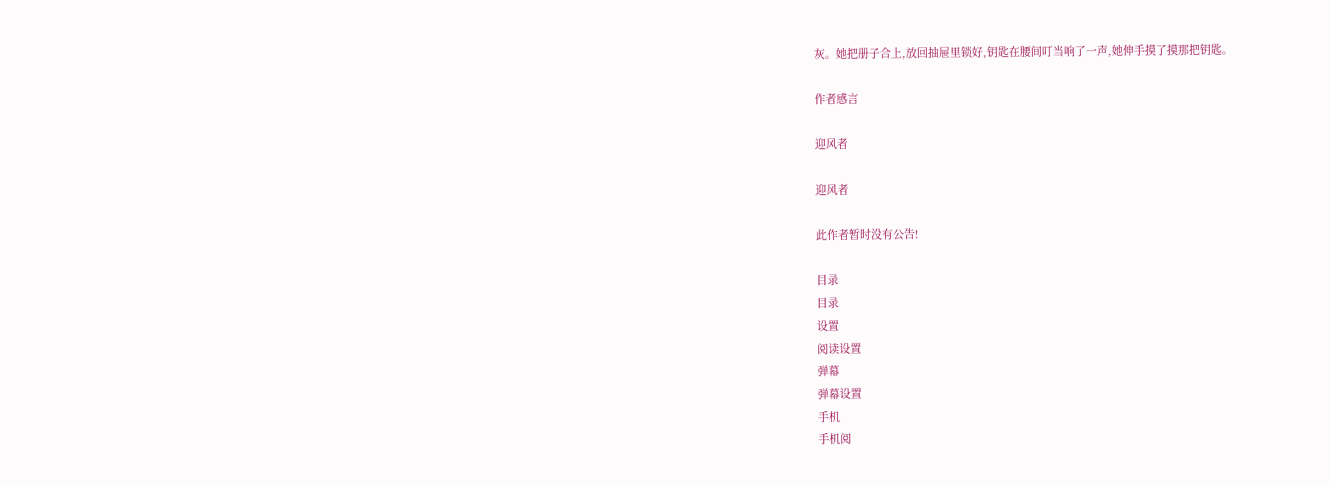灰。她把册子合上,放回抽屉里锁好,钥匙在腰间叮当响了一声,她伸手摸了摸那把钥匙。

作者感言

迎风者

迎风者

此作者暂时没有公告!

目录
目录
设置
阅读设置
弹幕
弹幕设置
手机
手机阅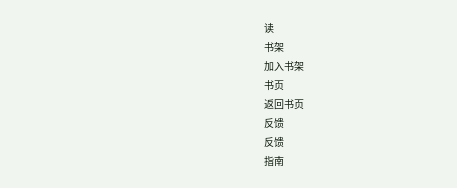读
书架
加入书架
书页
返回书页
反馈
反馈
指南